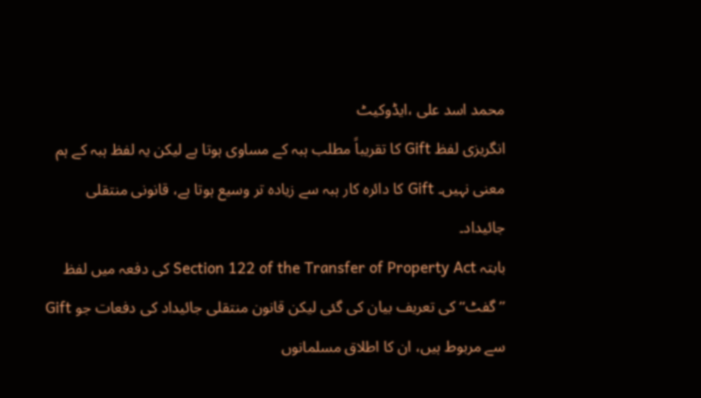محمد اسد علی ،ایڈوکیٹ
انگریزی لفظ Gift کا تقریباً مطلب ہبہ کے مساوی ہوتا ہے لیکن یہ لفظ ہبہ کے ہم معنی نہیں۔ Gift کا دائرہ کار ہبہ سے زیادہ تر وسیع ہوتا ہے، قانونی منتقلی جائیداد۔
بابتہ Section 122 of the Transfer of Property Act کی دفعہ میں لفظ ’’گفٹ‘‘ کی تعریف بیان کی گئی لیکن قانون منتقلی جائیداد کی دفعات جو Gift سے مربوط ہیں، ان کا اطلاق مسلمانوں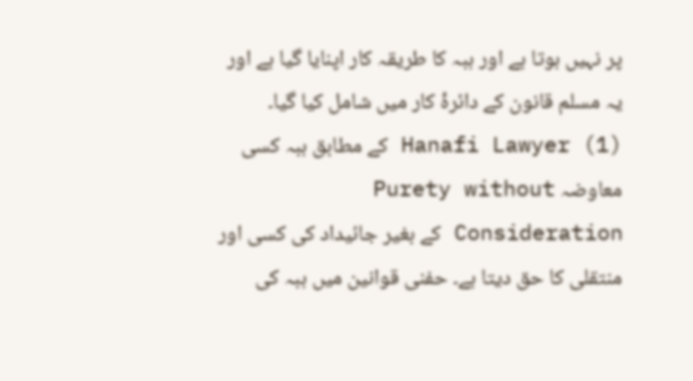پر نہیں ہوتا ہے اور ہبہ کا طریقہ کار اپنایا گیا ہے اور یہ مسلم قانون کے دائرۂ کار میں شامل کیا گیا۔
(1) Hanafi Lawyer کے مطابق ہبہ کسی معاوضہ Purety without Consideration کے بغیر جائیداد کی کسی اور منتقلی کا حق دیتا ہے۔ حفنی قوانین میں ہبہ کی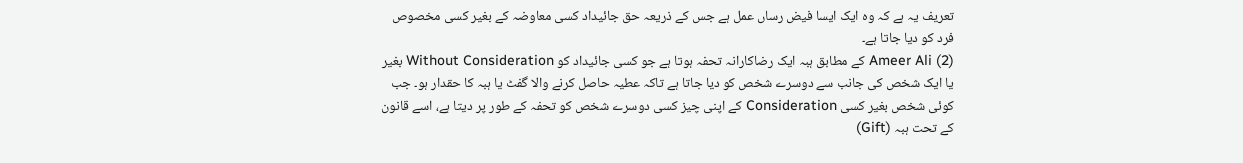تعریف یہ ہے کہ وہ ایک ایسا فیض رساں عمل ہے جس کے ذریعہ حق جائیداد کسی معاوضہ کے بغیر کسی مخصوص فرد کو دیا جاتا ہے۔
(2) Ameer Ali کے مطابق ہبہ ایک رضاکارانہ تحفہ ہوتا ہے جو کسی جائیداد کو Without Consideration بغیر یا ایک شخص کی جانب سے دوسرے شخص کو دیا جاتا ہے تاکہ عطیہ حاصل کرنے والا گفٹ یا ہبہ کا حقدار ہو۔ جب کوئی شخص بغیر کسی Consideration کے اپنی چیز کسی دوسرے شخص کو تحفہ کے طور پر دیتا ہے، اسے قانون کے تحت ہبہ (Gift)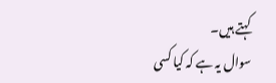کہتے ہیں۔
سوال یہ ہے کہ کیا کسی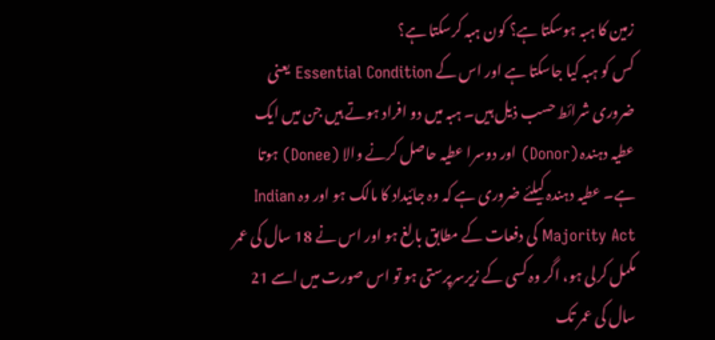زمین کا ہبہ ہوسکتا ہے؟ کون ہبہ کرسکتا ہے؟
کس کو ہبہ کیا جاسکتا ہے اور اس کے Essential Condition یعنی ضروری شرائط حسب ذیل ہیں۔ ہبہ میں دو افراد ہوتے ہیں جن میں ایک عطیہ دہندہ (Donor) اور دوسرا عطیہ حاصل کرنے والا (Donee) ہوتا ہے۔ عطیہ دہندہ کیلئے ضروری ہے کہ وہ جائیداد کا مالک ہو اور وہ Indian Majority Act کی دفعات کے مطابق بالغ ہو اور اس نے 18 سال کی عمر مکمل کرلی ہو، اگر وہ کسی کے زیرسرپرستی ہو تو اس صورت میں اسے 21 سال کی عمر تک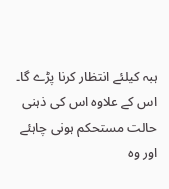ہبہ کیلئے انتظار کرنا پڑے گا۔
اس کے علاوہ اس کی ذہنی حالت مستحکم ہونی چاہئے اور وہ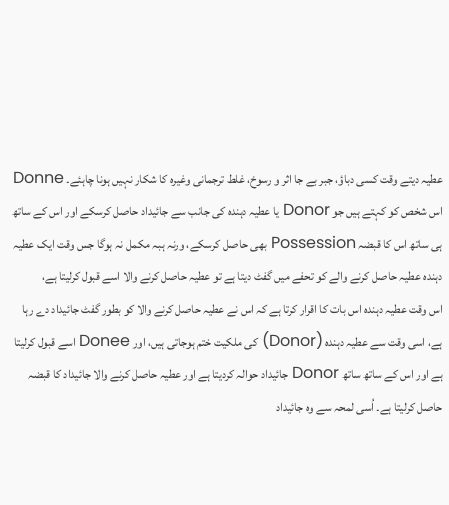عطیہ دیتے وقت کسی دباؤ، جبر بے جا اثر و رسوخ، غلط ترجمانی وغیرہ کا شکار نہیں ہونا چاہئے۔ Donne اس شخص کو کہتے ہیں جو Donor یا عطیہ دہندہ کی جانب سے جائیداد حاصل کرسکے اور اس کے ساتھ ہی ساتھ اس کا قبضہ Possession بھی حاصل کرسکے، ورنہ ہبہ مکمل نہ ہوگا جس وقت ایک عطیہ دہندہ عطیہ حاصل کرنے والے کو تحفے میں گفٹ دیتا ہے تو عطیہ حاصل کرنے والا اسے قبول کرلیتا ہے،
اس وقت عطیہ دہندہ اس بات کا اقرار کرتا ہے کہ اس نے عطیہ حاصل کرنے والا کو بطور گفٹ جائیداد دے رہا ہے، اسی وقت سے عطیہ دہندہ (Donor) کی ملکیت ختم ہوجاتی ہیں، اور Donee اسے قبول کرلیتا ہے اور اس کے ساتھ ساتھ Donor جائیداد حوالہ کردیتا ہے اور عطیہ حاصل کرنے والا جائیداد کا قبضہ حاصل کرلیتا ہے۔ اُسی لمحہ سے وہ جائیداد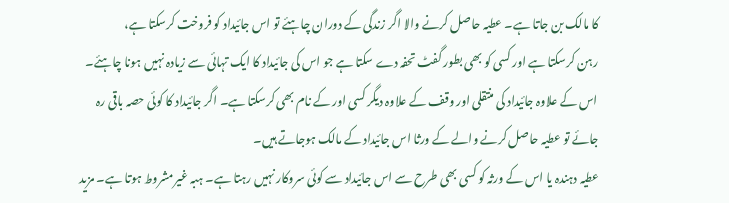کا مالک بن جاتا ہے۔ عطیہ حاصل کرنے والا اگر زندگی کے دوران چاہئے تو اس جائیداد کو فروخت کرسکتا ہے،
رہن کرسکتا ہے اور کسی کو بھی بطور گفٹ تحفہ دے سکتا ہے جو اس کی جائیداد کا ایک تہائی سے زیادہ نہیں ہونا چاہئے۔ اس کے علاوہ جائیداد کی منتقلی اور وقف کے علاوہ دیگر کسی اور کے نام بھی کرسکتا ہے۔ اگر جائیداد کا کوئی حصہ باقی رہ جائے تو عطیہ حاصل کرنے والے کے ورثا اس جائیداد کے مالک ہوجاتے ہیں۔
عطیہ دہندہ یا اس کے ورثہ کو کسی بھی طرح سے اس جائیداد سے کوئی سروکار نہیں رہتا ہے۔ ہبہ غیرمشروط ہوتا ہے۔ مزید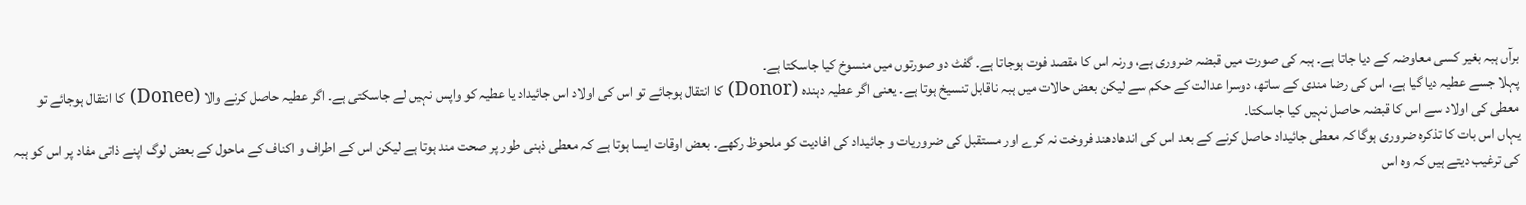برآں ہبہ بغیر کسی معاوضہ کے دیا جاتا ہے۔ ہبہ کی صورت میں قبضہ ضروری ہے، ورنہ اس کا مقصد فوت ہوجاتا ہے۔ گفٹ دو صورتوں میں منسوخ کیا جاسکتا ہے۔
پہلا جسے عطیہ دیا گیا ہے، اس کی رضا مندی کے ساتھ، دوسرا عدالت کے حکم سے لیکن بعض حالات میں ہبہ ناقابل تنسیخ ہوتا ہے۔ یعنی اگر عطیہ دہندہ (Donor) کا انتقال ہوجائے تو اس کی اولاد اس جائیداد یا عطیہ کو واپس نہیں لے جاسکتی ہے۔ اگر عطیہ حاصل کرنے والا (Donee) کا انتقال ہوجائے تو معطی کی اولاد سے اس کا قبضہ حاصل نہیں کیا جاسکتا۔
یہاں اس بات کا تذکرہ ضروری ہوگا کہ معطی جائیداد حاصل کرنے کے بعد اس کی اندھادھند فروخت نہ کرے اور مستقبل کی ضروریات و جائیداد کی افادیت کو ملحوظ رکھے۔ بعض اوقات ایسا ہوتا ہے کہ معطی ذہنی طور پر صحت مند ہوتا ہے لیکن اس کے اطراف و اکناف کے ماحول کے بعض لوگ اپنے ذاتی مفاد پر اس کو ہبہ کی ترغیب دیتے ہیں کہ وہ اس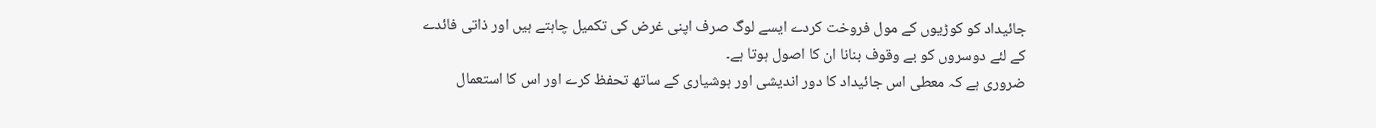جائیداد کو کوڑیوں کے مول فروخت کردے ایسے لوگ صرف اپنی غرض کی تکمیل چاہتے ہیں اور ذاتی فائدے کے لئے دوسروں کو بے وقوف بنانا ان کا اصول ہوتا ہے۔
ضروری ہے کہ معطی اس جائیداد کا دور اندیشی اور ہوشیاری کے ساتھ تحفظ کرے اور اس کا استعمال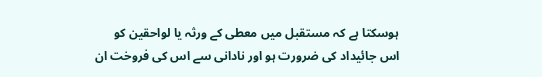ہوسکتا ہے کہ مستقبل میں معطی کے ورثہ یا لواحقین کو اس جائیداد کی ضرورت ہو اور نادانی سے اس کی فروخت ان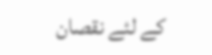کے لئے نقصان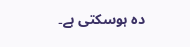دہ ہوسکتی ہے۔